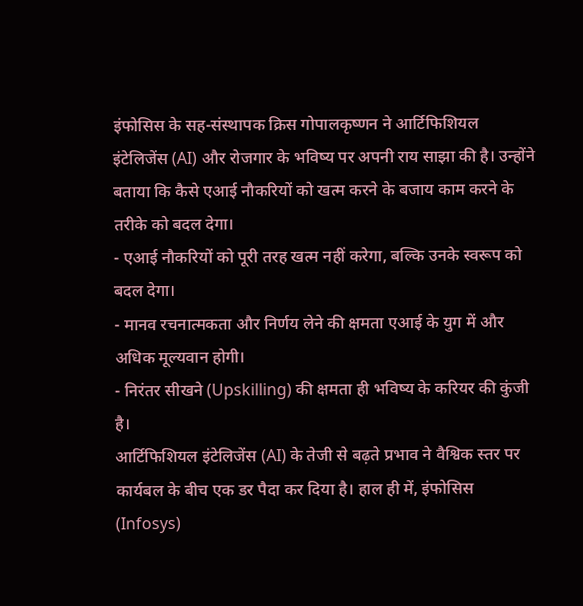इंफोसिस के सह-संस्थापक क्रिस गोपालकृष्णन ने आर्टिफिशियल इंटेलिजेंस (AI) और रोजगार के भविष्य पर अपनी राय साझा की है। उन्होंने बताया कि कैसे एआई नौकरियों को खत्म करने के बजाय काम करने के तरीके को बदल देगा।
- एआई नौकरियों को पूरी तरह खत्म नहीं करेगा, बल्कि उनके स्वरूप को बदल देगा।
- मानव रचनात्मकता और निर्णय लेने की क्षमता एआई के युग में और अधिक मूल्यवान होगी।
- निरंतर सीखने (Upskilling) की क्षमता ही भविष्य के करियर की कुंजी है।
आर्टिफिशियल इंटेलिजेंस (AI) के तेजी से बढ़ते प्रभाव ने वैश्विक स्तर पर कार्यबल के बीच एक डर पैदा कर दिया है। हाल ही में, इंफोसिस (Infosys)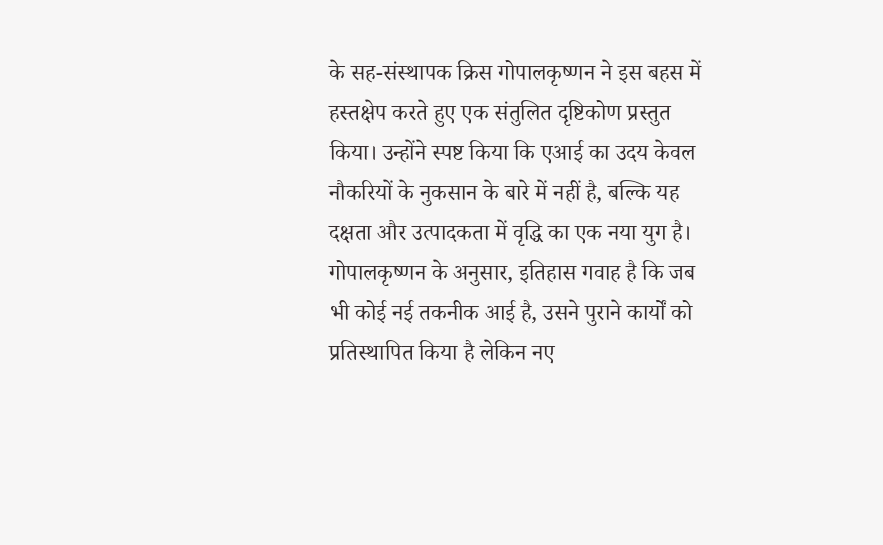के सह-संस्थापक क्रिस गोपालकृष्णन ने इस बहस में हस्तक्षेप करते हुए एक संतुलित दृष्टिकोण प्रस्तुत किया। उन्होंने स्पष्ट किया कि एआई का उदय केवल नौकरियों के नुकसान के बारे में नहीं है, बल्कि यह दक्षता और उत्पादकता में वृद्धि का एक नया युग है।
गोपालकृष्णन के अनुसार, इतिहास गवाह है कि जब भी कोई नई तकनीक आई है, उसने पुराने कार्यों को प्रतिस्थापित किया है लेकिन नए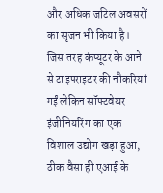और अधिक जटिल अवसरों का सृजन भी किया है। जिस तरह कंप्यूटर के आने से टाइपराइटर की नौकरियां गईं लेकिन सॉफ्टवेयर इंजीनियरिंग का एक विशाल उद्योग खड़ा हुआ, ठीक वैसा ही एआई के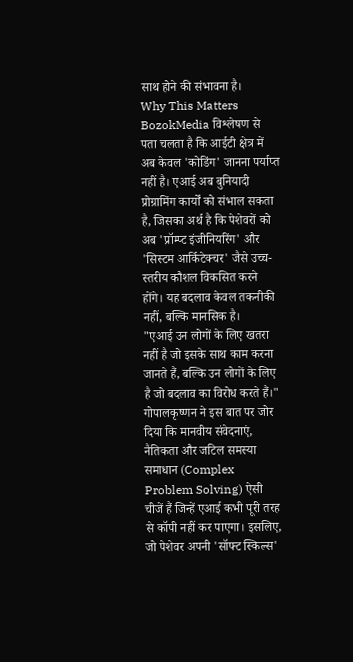साथ होने की संभावना है।
Why This Matters
BozokMedia विश्लेषण से पता चलता है कि आईटी क्षेत्र में अब केवल 'कोडिंग' जानना पर्याप्त नहीं है। एआई अब बुनियादी प्रोग्रामिंग कार्यों को संभाल सकता है, जिसका अर्थ है कि पेशेवरों को अब 'प्रॉम्प्ट इंजीनियरिंग' और 'सिस्टम आर्किटेक्चर' जैसे उच्च-स्तरीय कौशल विकसित करने होंगे। यह बदलाव केवल तकनीकी नहीं, बल्कि मानसिक है।
"एआई उन लोगों के लिए खतरा नहीं है जो इसके साथ काम करना जानते हैं, बल्कि उन लोगों के लिए है जो बदलाव का विरोध करते हैं।"
गोपालकृष्णन ने इस बात पर जोर दिया कि मानवीय संवेदनाएं, नैतिकता और जटिल समस्या समाधान (Complex Problem Solving) ऐसी चीजें हैं जिन्हें एआई कभी पूरी तरह से कॉपी नहीं कर पाएगा। इसलिए, जो पेशेवर अपनी 'सॉफ्ट स्किल्स'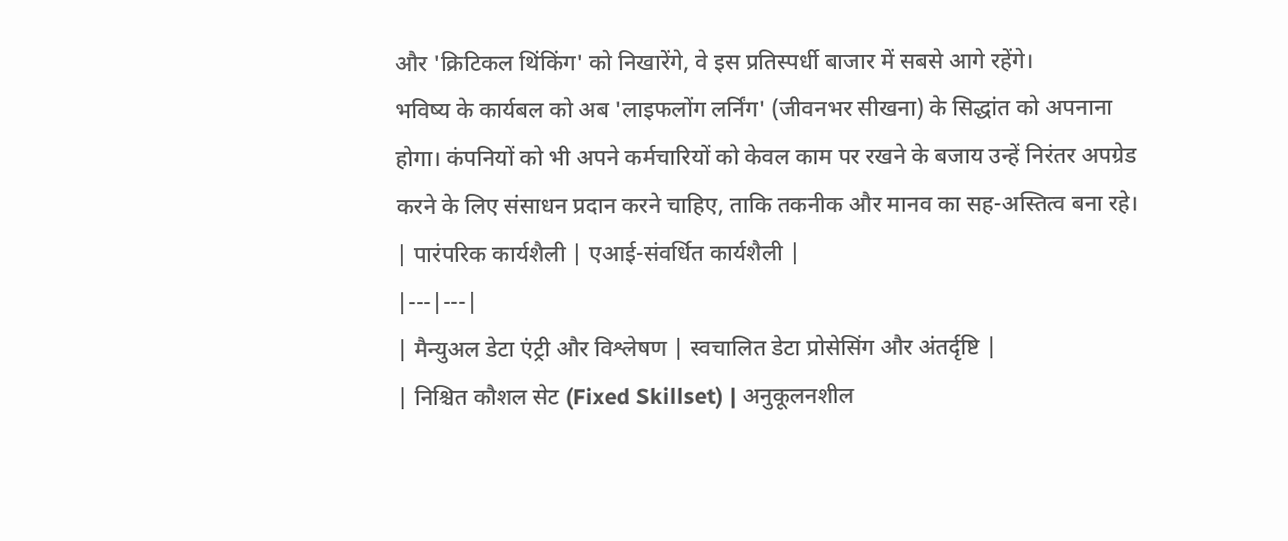और 'क्रिटिकल थिंकिंग' को निखारेंगे, वे इस प्रतिस्पर्धी बाजार में सबसे आगे रहेंगे।
भविष्य के कार्यबल को अब 'लाइफलोंग लर्निंग' (जीवनभर सीखना) के सिद्धांत को अपनाना होगा। कंपनियों को भी अपने कर्मचारियों को केवल काम पर रखने के बजाय उन्हें निरंतर अपग्रेड करने के लिए संसाधन प्रदान करने चाहिए, ताकि तकनीक और मानव का सह-अस्तित्व बना रहे।
| पारंपरिक कार्यशैली | एआई-संवर्धित कार्यशैली |
|---|---|
| मैन्युअल डेटा एंट्री और विश्लेषण | स्वचालित डेटा प्रोसेसिंग और अंतर्दृष्टि |
| निश्चित कौशल सेट (Fixed Skillset) | अनुकूलनशील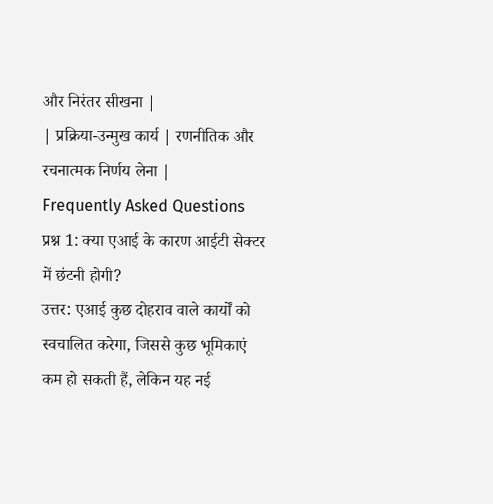और निरंतर सीखना |
| प्रक्रिया-उन्मुख कार्य | रणनीतिक और रचनात्मक निर्णय लेना |
Frequently Asked Questions
प्रश्न 1: क्या एआई के कारण आईटी सेक्टर में छंटनी होगी?
उत्तर: एआई कुछ दोहराव वाले कार्यों को स्वचालित करेगा, जिससे कुछ भूमिकाएं कम हो सकती हैं, लेकिन यह नई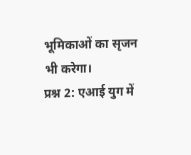भूमिकाओं का सृजन भी करेगा।
प्रश्न 2: एआई युग में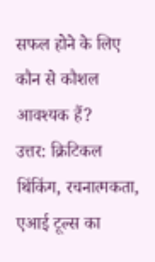सफल होने के लिए कौन से कौशल आवश्यक हैं?
उत्तर: क्रिटिकल थिंकिंग, रचनात्मकता, एआई टूल्स का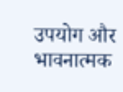उपयोग और भावनात्मक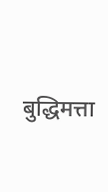बुद्धिमत्ता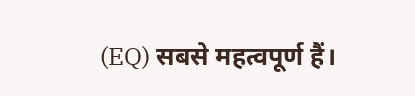(EQ) सबसे महत्वपूर्ण हैं।